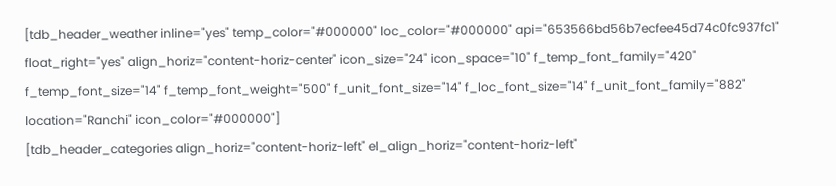[tdb_header_weather inline="yes" temp_color="#000000" loc_color="#000000" api="653566bd56b7ecfee45d74c0fc937fc1" float_right="yes" align_horiz="content-horiz-center" icon_size="24" icon_space="10" f_temp_font_family="420" f_temp_font_size="14" f_temp_font_weight="500" f_unit_font_size="14" f_loc_font_size="14" f_unit_font_family="882" location="Ranchi" icon_color="#000000"]
[tdb_header_categories align_horiz="content-horiz-left" el_align_horiz="content-horiz-left"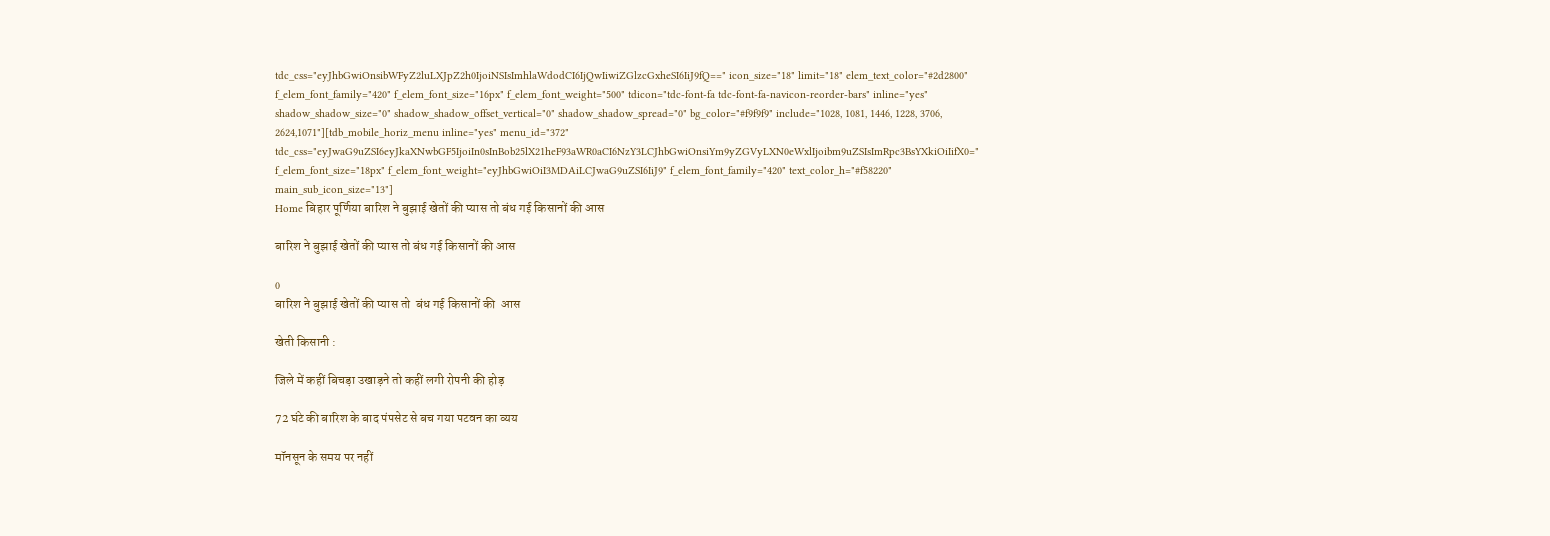tdc_css="eyJhbGwiOnsibWFyZ2luLXJpZ2h0IjoiNSIsImhlaWdodCI6IjQwIiwiZGlzcGxheSI6IiJ9fQ==" icon_size="18" limit="18" elem_text_color="#2d2800" f_elem_font_family="420" f_elem_font_size="16px" f_elem_font_weight="500" tdicon="tdc-font-fa tdc-font-fa-navicon-reorder-bars" inline="yes" shadow_shadow_size="0" shadow_shadow_offset_vertical="0" shadow_shadow_spread="0" bg_color="#f9f9f9" include="1028, 1081, 1446, 1228, 3706, 2624,1071"][tdb_mobile_horiz_menu inline="yes" menu_id="372" tdc_css="eyJwaG9uZSI6eyJkaXNwbGF5IjoiIn0sInBob25lX21heF93aWR0aCI6NzY3LCJhbGwiOnsiYm9yZGVyLXN0eWxlIjoibm9uZSIsImRpc3BsYXkiOiIifX0=" f_elem_font_size="18px" f_elem_font_weight="eyJhbGwiOiI3MDAiLCJwaG9uZSI6IiJ9" f_elem_font_family="420" text_color_h="#f58220" main_sub_icon_size="13"]
Home बिहार पूर्णिया बारिश ने बुझाई खेतों की प्यास तो बंध गई किसानों की आस

बारिश ने बुझाई खेतों की प्यास तो बंध गई किसानों की आस

0
बारिश ने बुझाई खेतों की प्यास तो  बंध गई किसानों की  आस

खेती किसानी :

जिले में कहीं बिचड़ा उखाड़ने तो कहीं लगी रोपनी की होड़

72 घंटे की बारिश के बाद पंपसेट से बच गया पटवन का व्यय

मॉनसून के समय पर नहीं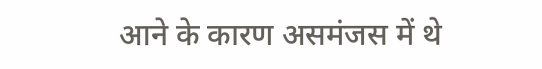आने के कारण असमंजस में थे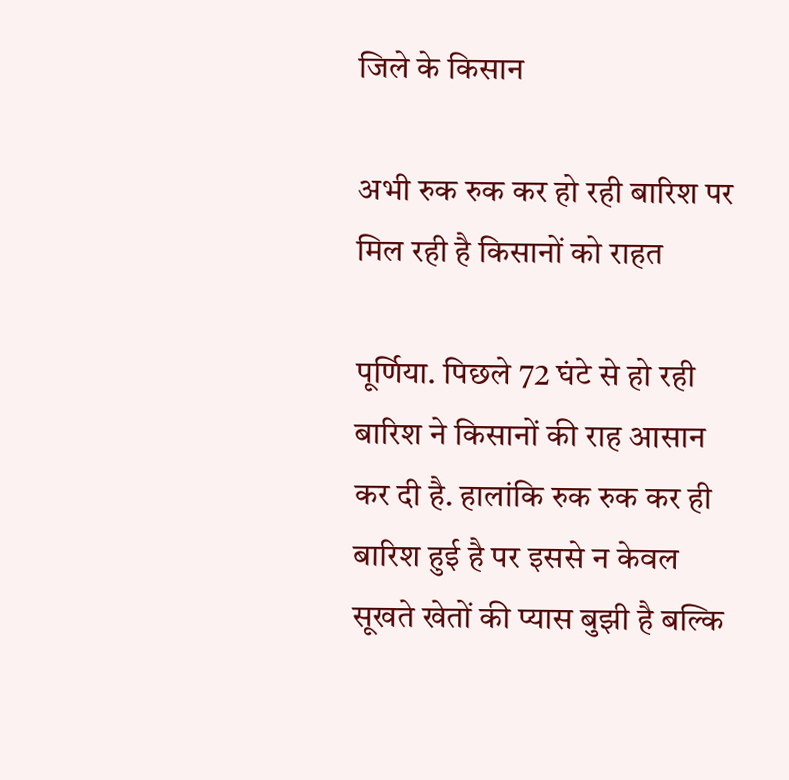जिले के किसान

अभी रुक रुक कर हो रही बारिश पर मिल रही है किसानों को राहत

पूर्णिया. पिछले 72 घंटे से हो रही बारिश ने किसानों की राह आसान कर दी है. हालांकि रुक रुक कर ही बारिश हुई है पर इससे न केवल सूखते खेतों की प्यास बुझी है बल्कि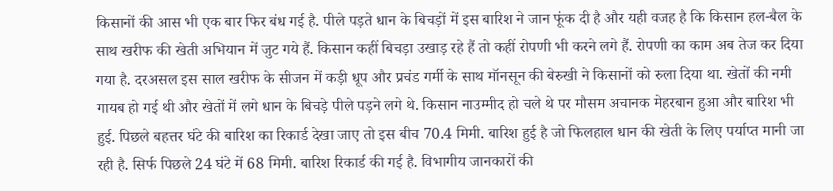किसानों की आस भी एक बार फिर बंध गई है. पीले पड़ते धान के बिचड़ों में इस बारिश ने जान फूंक दी है और यही वजह है कि किसान हल-बैल के साथ खरीफ की खेती अभियान में जुट गये हैं. किसान कहीं बिचड़ा उखाड़ रहे हैं तो कहीं रोपणी भी करने लगे हैं. रोपणी का काम अब तेज कर दिया गया है. दरअसल इस साल खरीफ के सीजन में कड़ी धूप और प्रचंड गर्मी के साथ मॉनसून की बेरुखी ने किसानों को रुला दिया था. खेतों की नमी गायब हो गई थी और खेतों में लगे धान के बिचड़े पीले पड़ने लगे थे. किसान नाउम्मीद हो चले थे पर मौसम अचानक मेहरबान हुआ और बारिश भी हुई. पिछले बहत्तर घंटे की बारिश का रिकार्ड देखा जाए तो इस बीच 70.4 मिमी. बारिश हुई है जो फिलहाल धान की खेती के लिए पर्याप्त मानी जा रही है. सिर्फ पिछले 24 घंटे में 68 मिमी. बारिश रिकार्ड की गई है. विभागीय जानकारों की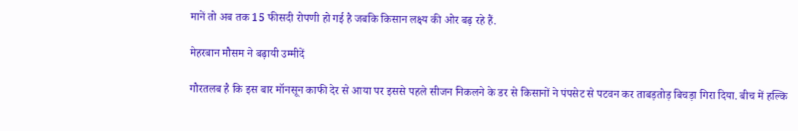मानें तो अब तक 15 फीसदी रोपणी हो गई है जबकि किसान लक्ष्य की ओर बढ़ रहे हैं.

मेहरबान मौसम ने बढ़ायी उम्मीदें

गौरतलब है कि इस बार मॉनसून काफी देर से आया पर इससे पहले सीजन निकलने के डर से किसानों ने पंपसेट से पटवन कर ताबड़तोड़ बिचड़ा गिरा दिया. बीच में हल्कि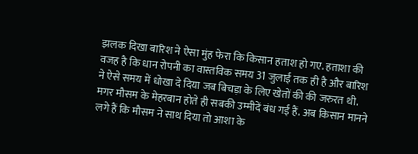झलक दिखा बारिश ने ऐसा मुंह फेरा कि किसान हताश हो गए. हताशा की वजह है कि धान रोपनी का वास्तविक समय 31 जुलाई तक ही है और बारिश ने ऐसे समय में धोखा दे दिया जब बिचड़ा के लिए खेतों की की जरुरत थी. मगर मौसम के मेहरबान होते ही सबकी उम्मीदें बंध गई हैं. अब किसान मानने लगे हैं कि मौसम ने साथ दिया तो आशा के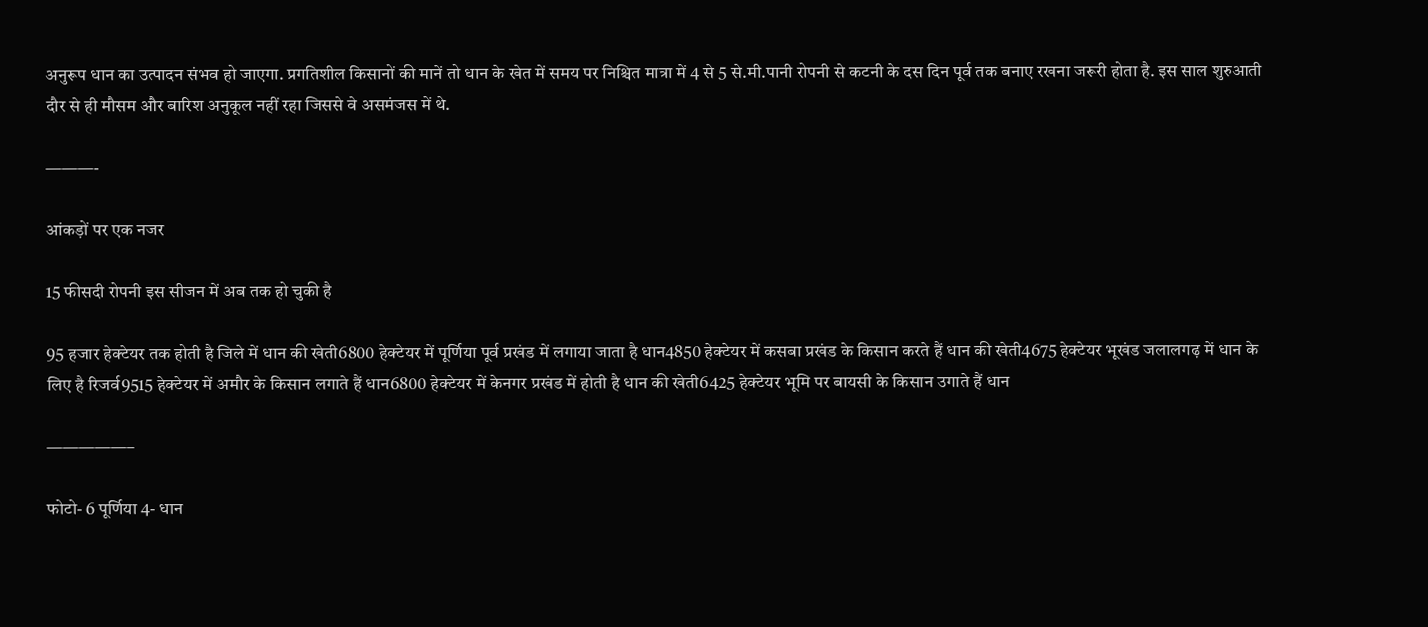अनुरूप धान का उत्पादन संभव हो जाएगा. प्रगतिशील किसानों की मानें तो धान के खेत में समय पर निश्चित मात्रा में 4 से 5 से.मी.पानी रोपनी से कटनी के दस दिन पूर्व तक बनाए रखना जरूरी होता है. इस साल शुरुआती दौर से ही मौसम और बारिश अनुकूल नहीं रहा जिससे वे असमंजस में थे.

———-

आंकड़ों पर एक नजर

15 फीसदी रोपनी इस सीजन में अब तक हो चुकी है

95 हजार हेक्टेयर तक होती है जिले में धान की खेती6800 हेक्टेयर में पूर्णिया पूर्व प्रखंड में लगाया जाता है धान4850 हेक्टेयर में कसबा प्रखंड के किसान करते हैं धान की खेती4675 हेक्टेयर भूखंड जलालगढ़ में धान के लिए है रिजर्व9515 हेक्टेयर में अमौर के किसान लगाते हैं धान6800 हेक्टेयर में केनगर प्रखंड में होती है धान की खेती6425 हेक्टेयर भूमि पर बायसी के किसान उगाते हैं धान

—————–

फोटो- 6 पूर्णिया 4- धान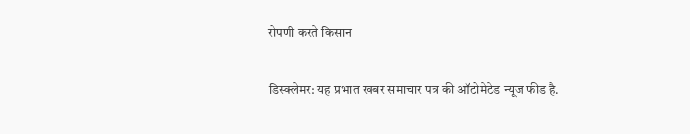रोपणी करते किसान

डिस्क्लेमर: यह प्रभात खबर समाचार पत्र की ऑटोमेटेड न्यूज फीड है.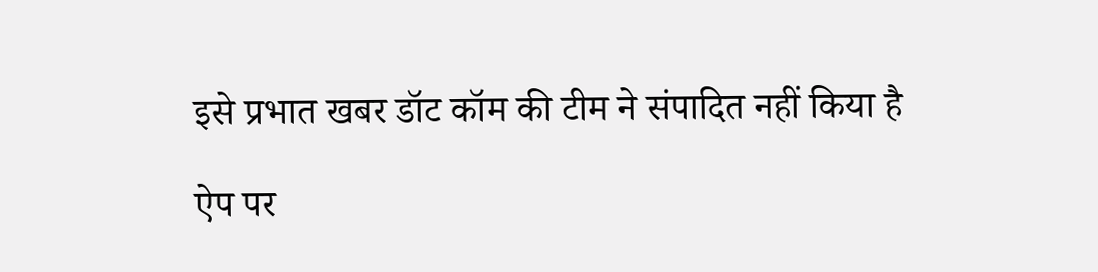इसे प्रभात खबर डॉट कॉम की टीम ने संपादित नहीं किया है

ऐप पर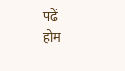पढें
होम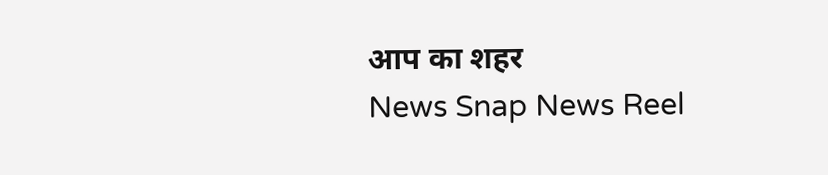आप का शहर
News Snap News Reel